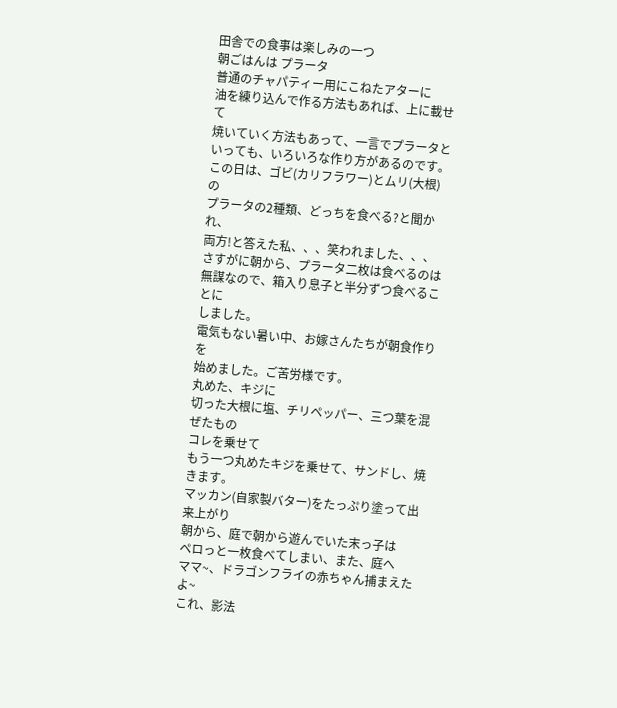田舎での食事は楽しみの一つ
朝ごはんは プラータ
普通のチャパティー用にこねたアターに
油を練り込んで作る方法もあれば、上に載せて
焼いていく方法もあって、一言でプラータと
いっても、いろいろな作り方があるのです。
この日は、ゴビ(カリフラワー)とムリ(大根)の
プラータの2種類、どっちを食べる?と聞かれ、
両方!と答えた私、、、笑われました、、、
さすがに朝から、プラータ二枚は食べるのは
無謀なので、箱入り息子と半分ずつ食べることに
しました。
電気もない暑い中、お嫁さんたちが朝食作りを
始めました。ご苦労様です。
丸めた、キジに
切った大根に塩、チリペッパー、三つ葉を混ぜたもの
コレを乗せて
もう一つ丸めたキジを乗せて、サンドし、焼きます。
マッカン(自家製バター)をたっぷり塗って出来上がり
朝から、庭で朝から遊んでいた末っ子は
ペロっと一枚食べてしまい、また、庭へ
ママ~、ドラゴンフライの赤ちゃん捕まえたよ~
これ、影法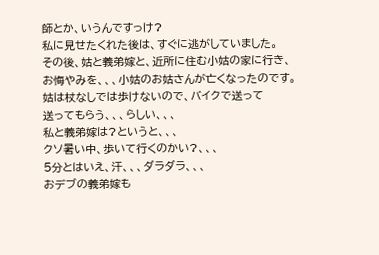師とか、いうんですっけ?
私に見せたくれた後は、すぐに逃がしていました。
その後、姑と義弟嫁と、近所に住む小姑の家に行き、
お悔やみを、、、小姑のお姑さんが亡くなったのです。
姑は杖なしでは歩けないので、バイクで送って
送ってもらう、、、らしい、、、
私と義弟嫁は?というと、、、
クソ暑い中、歩いて行くのかい?、、、
5分とはいえ、汗、、、ダラダラ、、、
おデブの義弟嫁も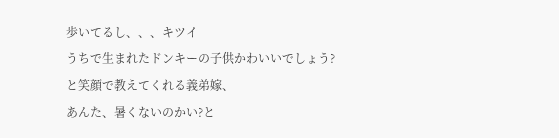歩いてるし、、、キツイ
うちで生まれたドンキーの子供かわいいでしょう?
と笑顔で教えてくれる義弟嫁、
あんた、暑くないのかい?と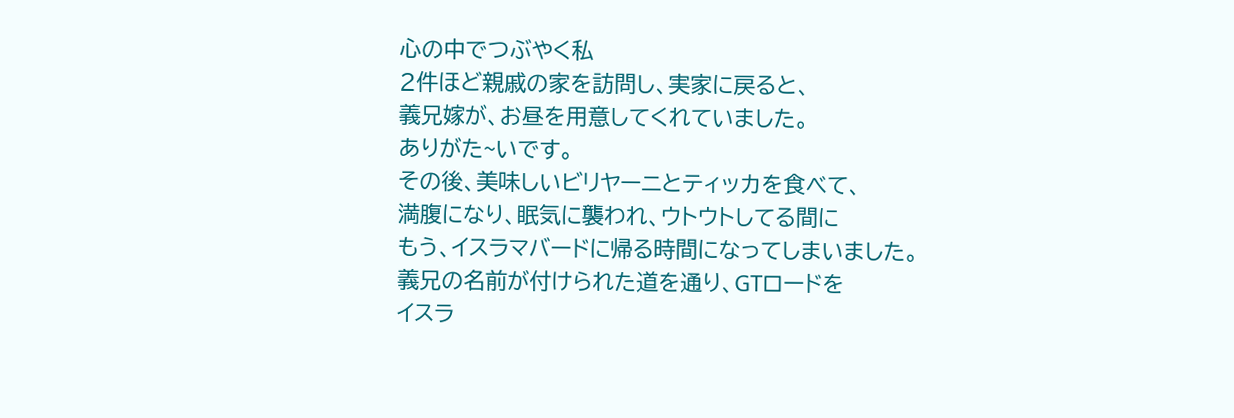心の中でつぶやく私
2件ほど親戚の家を訪問し、実家に戻ると、
義兄嫁が、お昼を用意してくれていました。
ありがた~いです。
その後、美味しいビリヤーニとティッカを食べて、
満腹になり、眠気に襲われ、ウトウトしてる間に
もう、イスラマバードに帰る時間になってしまいました。
義兄の名前が付けられた道を通り、GTロードを
イスラ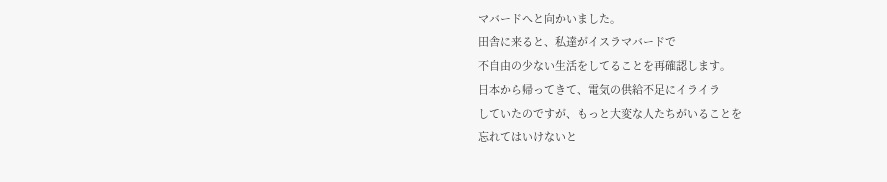マバードへと向かいました。
田舎に来ると、私達がイスラマバードで
不自由の少ない生活をしてることを再確認します。
日本から帰ってきて、電気の供給不足にイライラ
していたのですが、もっと大変な人たちがいることを
忘れてはいけないと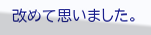改めて思いました。